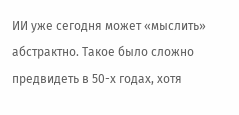ИИ уже сегодня может «мыслить» абстрактно. Такое было сложно предвидеть в 50-х годах, хотя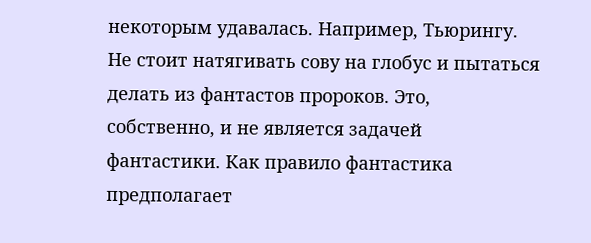некоторым удавалась. Например, Тьюрингу. Не стоит натягивать сову на глобус и пытаться делать из фантастов пророков. Это, собственно, и не является задачей фантастики. Как правило фантастика предполагает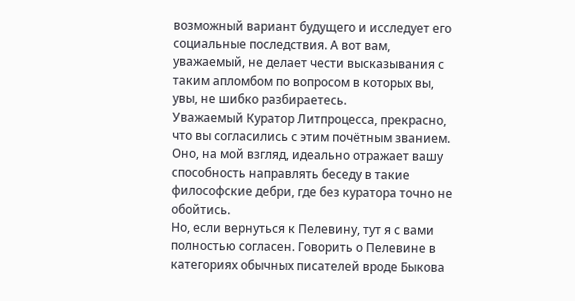возможный вариант будущего и исследует его социальные последствия. А вот вам, уважаемый, не делает чести высказывания с таким апломбом по вопросом в которых вы, увы, не шибко разбираетесь.
Уважаемый Куратор Литпроцесса, прекрасно, что вы согласились с этим почётным званием. Оно, на мой взгляд, идеально отражает вашу способность направлять беседу в такие философские дебри, где без куратора точно не обойтись.
Но, если вернуться к Пелевину, тут я с вами полностью согласен. Говорить о Пелевине в категориях обычных писателей вроде Быкова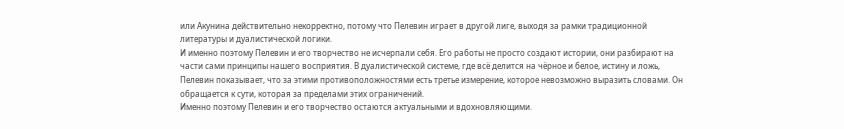или Акунина действительно некорректно, потому что Пелевин играет в другой лиге, выходя за рамки традиционной литературы и дуалистической логики.
И именно поэтому Пелевин и его творчество не исчерпали себя. Его работы не просто создают истории, они разбирают на части сами принципы нашего восприятия. В дуалистической системе, где всё делится на чёрное и белое, истину и ложь, Пелевин показывает, что за этими противоположностями есть третье измерение, которое невозможно выразить словами. Он обращается к сути, которая за пределами этих ограничений.
Именно поэтому Пелевин и его творчество остаются актуальными и вдохновляющими.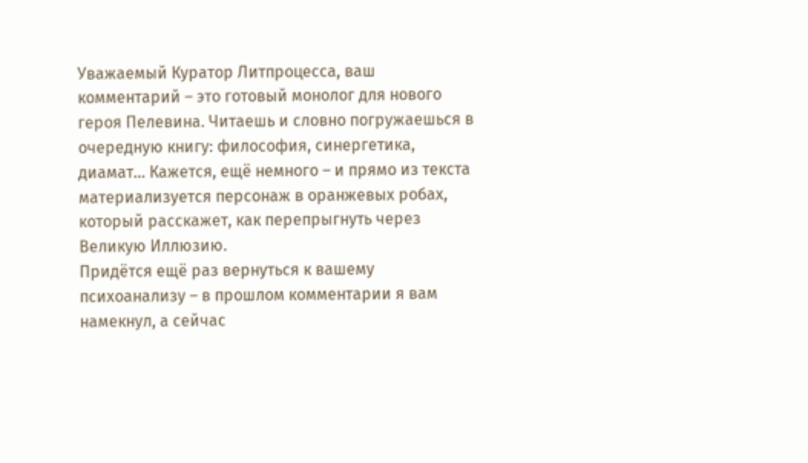Уважаемый Куратор Литпроцесса, ваш комментарий – это готовый монолог для нового героя Пелевина. Читаешь и словно погружаешься в очередную книгу: философия, синергетика, диамат… Кажется, ещё немного – и прямо из текста материализуется персонаж в оранжевых робах, который расскажет, как перепрыгнуть через Великую Иллюзию.
Придётся ещё раз вернуться к вашему психоанализу – в прошлом комментарии я вам намекнул, а сейчас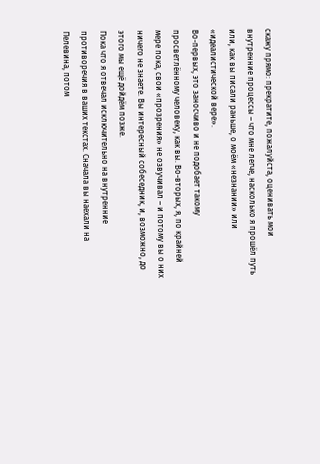скажу прямо: прекратите, пожалуйста, оценивать мои внутренние процессы – что мне легче, насколько я прошёл путь или, как вы писали раньше, о моём «незнании» или «идеалистической вере».
Во-первых, это заносчиво и не подобает такому просветлённому человеку, как вы. Во-вторых, я, по крайней мере пока, свои «прозрения» не озвучивал – и потому вы о них ничего не знаете. Вы интересный собеседник, и, возможно, до этого мы ещё дойдём позже.
Пока что я отвечал исключительно на внутренние противоречия в ваших текстах. Сначала вы наехали на Пелевина, потом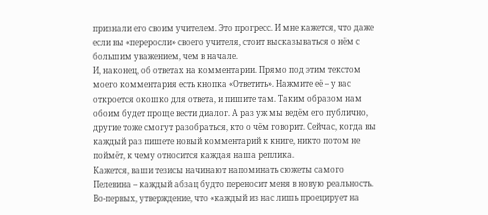признали его своим учителем. Это прогресс. И мне кажется, что даже если вы «переросли» своего учителя, стоит высказываться о нём с большим уважением, чем в начале.
И, наконец, об ответах на комментарии. Прямо под этим текстом моего комментария есть кнопка «Ответить». Нажмите её – у вас откроется окошко для ответа, и пишите там. Таким образом нам обоим будет проще вести диалог. А раз уж мы ведём его публично, другие тоже смогут разобраться, кто о чём говорит. Сейчас, когда вы каждый раз пишете новый комментарий к книге, никто потом не поймёт, к чему относится каждая наша реплика.
Кажется, ваши тезисы начинают напоминать сюжеты самого Пелевина – каждый абзац будто переносит меня в новую реальность.
Во-первых, утверждение, что «каждый из нас лишь проецирует на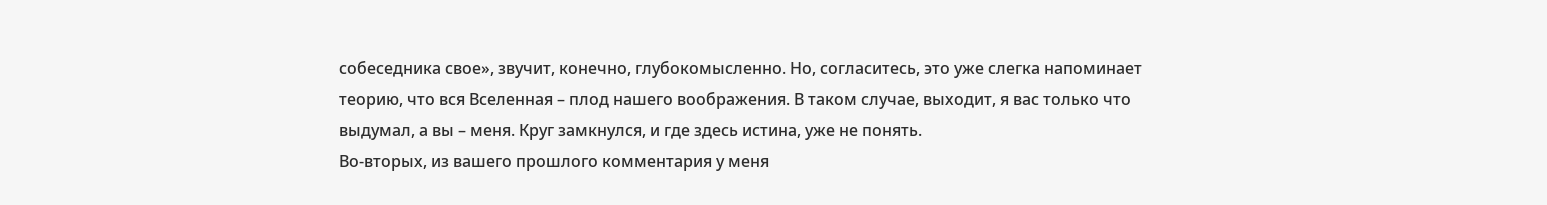собеседника свое», звучит, конечно, глубокомысленно. Но, согласитесь, это уже слегка напоминает теорию, что вся Вселенная – плод нашего воображения. В таком случае, выходит, я вас только что выдумал, а вы – меня. Круг замкнулся, и где здесь истина, уже не понять.
Во-вторых, из вашего прошлого комментария у меня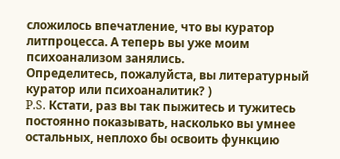сложилось впечатление, что вы куратор литпроцесса. А теперь вы уже моим психоанализом занялись.
Определитесь, пожалуйста, вы литературный куратор или психоаналитик? )
P.S. Кстати, раз вы так пыжитесь и тужитесь постоянно показывать, насколько вы умнее остальных, неплохо бы освоить функцию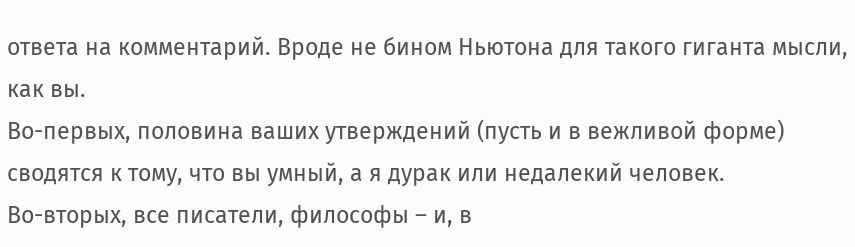ответа на комментарий. Вроде не бином Ньютона для такого гиганта мысли, как вы.
Во-первых, половина ваших утверждений (пусть и в вежливой форме) сводятся к тому, что вы умный, а я дурак или недалекий человек.
Во-вторых, все писатели, философы – и, в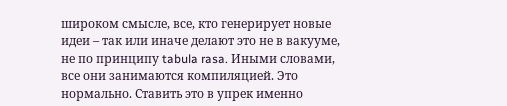широком смысле, все, кто генерирует новые идеи – так или иначе делают это не в вакууме, не по принципу tabula rasa. Иными словами, все они занимаются компиляцией. Это нормально. Ставить это в упрек именно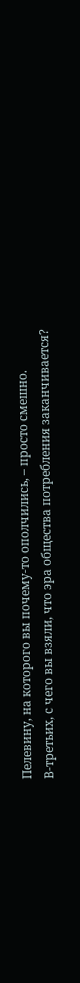Пелевину, на которого вы почему-то ополчились, – просто смешно.
В-третьих, с чего вы взяли, что эра общества потребления заканчивается?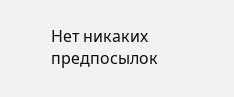Нет никаких предпосылок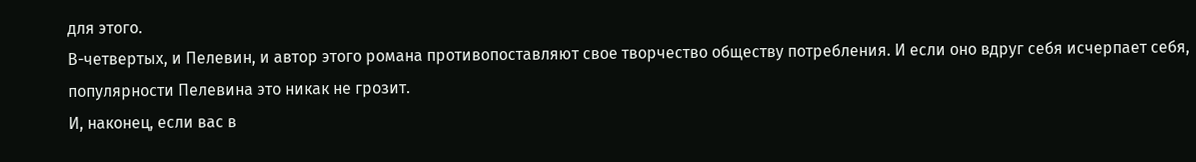для этого.
В-четвертых, и Пелевин, и автор этого романа противопоставляют свое творчество обществу потребления. И если оно вдруг себя исчерпает себя, популярности Пелевина это никак не грозит.
И, наконец, если вас в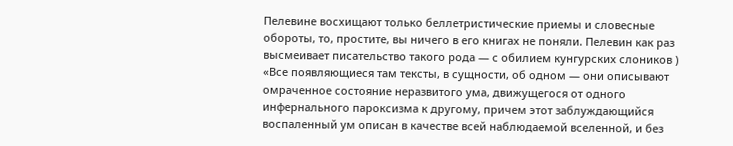Пелевине восхищают только беллетристические приемы и словесные обороты, то, простите, вы ничего в его книгах не поняли. Пелевин как раз высмеивает писательство такого рода — с обилием кунгурских слоников )
«Все появляющиеся там тексты, в сущности, об одном — они описывают омраченное состояние неразвитого ума, движущегося от одного инфернального пароксизма к другому, причем этот заблуждающийся воспаленный ум описан в качестве всей наблюдаемой вселенной, и без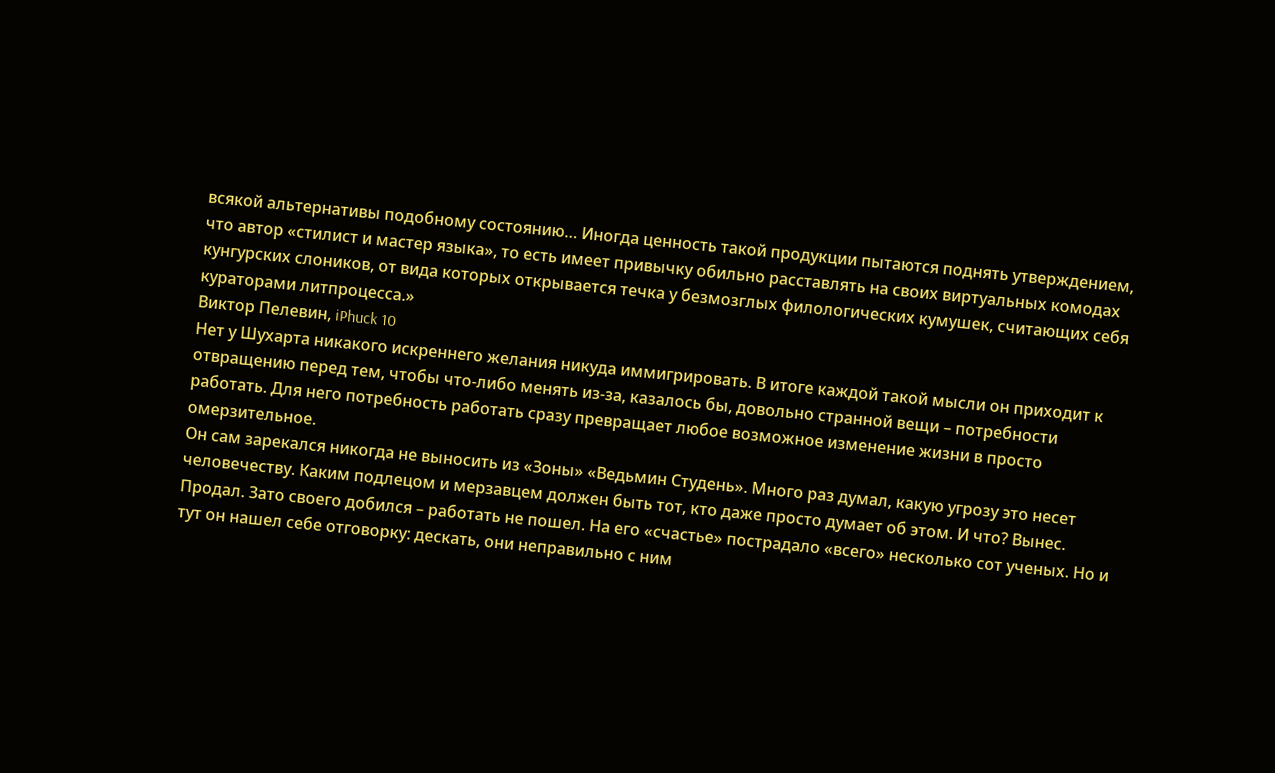всякой альтернативы подобному состоянию… Иногда ценность такой продукции пытаются поднять утверждением, что автор «стилист и мастер языка», то есть имеет привычку обильно расставлять на своих виртуальных комодах кунгурских слоников, от вида которых открывается течка у безмозглых филологических кумушек, считающих себя кураторами литпроцесса.»
Виктор Пелевин, iPhuck 10
Нет у Шухарта никакого искреннего желания никуда иммигрировать. В итоге каждой такой мысли он приходит к отвращению перед тем, чтобы что-либо менять из-за, казалось бы, довольно странной вещи – потребности работать. Для него потребность работать сразу превращает любое возможное изменение жизни в просто омерзительное.
Он сам зарекался никогда не выносить из «Зоны» «Ведьмин Студень». Много раз думал, какую угрозу это несет человечеству. Каким подлецом и мерзавцем должен быть тот, кто даже просто думает об этом. И что? Вынес. Продал. Зато своего добился – работать не пошел. На его «счастье» пострадало «всего» несколько сот ученых. Но и тут он нашел себе отговорку: дескать, они неправильно с ним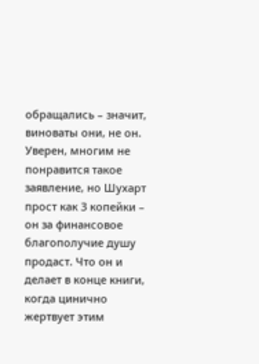обращались – значит, виноваты они, не он.
Уверен, многим не понравится такое заявление, но Шухарт прост как 3 копейки – он за финансовое благополучие душу продаст. Что он и делает в конце книги, когда цинично жертвует этим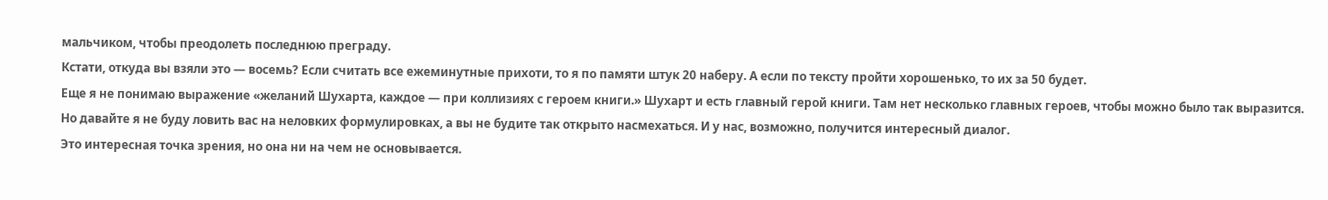мальчиком, чтобы преодолеть последнюю преграду.
Кстати, откуда вы взяли это — восемь? Если считать все ежеминутные прихоти, то я по памяти штук 20 наберу. А если по тексту пройти хорошенько, то их за 50 будет.
Еще я не понимаю выражение «желаний Шухарта, каждое — при коллизиях с героем книги.» Шухарт и есть главный герой книги. Там нет несколько главных героев, чтобы можно было так выразится.
Но давайте я не буду ловить вас на неловких формулировках, а вы не будите так открыто насмехаться. И у нас, возможно, получится интересный диалог.
Это интересная точка зрения, но она ни на чем не основывается.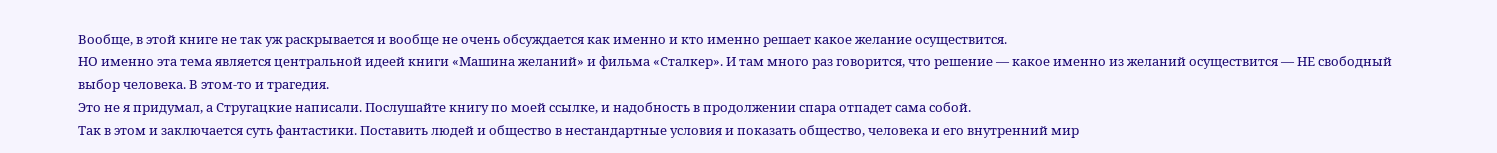Вообще, в этой книге не так уж раскрывается и вообще не очень обсуждается как именно и кто именно решает какое желание осуществится.
НО именно эта тема является центральной идеей книги «Машина желаний» и фильма «Сталкер». И там много раз говорится, что решение — какое именно из желаний осуществится — НЕ свободный выбор человека. В этом-то и трагедия.
Это не я придумал, а Стругацкие написали. Послушайте книгу по моей ссылке, и надобность в продолжении спара отпадет сама собой.
Так в этом и заключается суть фантастики. Поставить людей и общество в нестандартные условия и показать общество, человека и его внутренний мир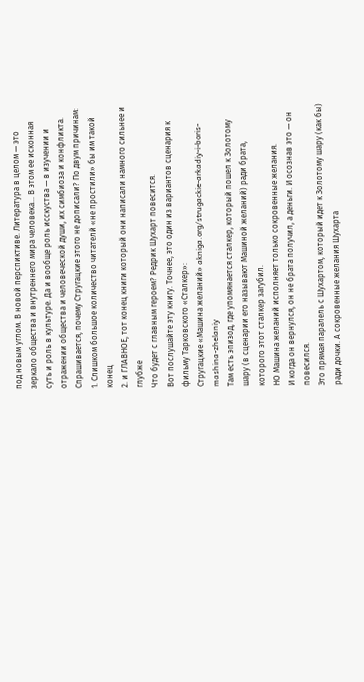под новым углом. В новой перспиктиве. Литература в целом — это зеркало общества и внутреннего мира человека… В этом ее исконная суть и роль в культуре. Да и вообще роль исскуства — в изучении и отражении общества и человеческой души, их симбиоза и конфликта.
Спрашивается, почему Стругацкие этого не дописали? По двум причинам:
1. Слишком большое количество читателй «не простили» бы им такой конец
2. и ГЛАВНОЕ, тот конец книги который они написали намного сильнее и глубже
Что будет с главным героем? Редрик Шухарт повесится.
Вот послушайте эту книгу. Точнее, это один из вариантов сценария к фильму Тарковского «Сталкер»:
Стругацкие «Машина желаний» akniga.org/strugackie-arkadiy-i-boris-mashina-zhelaniy
Там есть эпизод, где упомянается сталкер, который пошел к Золотому шару (в сценарии его называют Машиной желаний) ради брата, которого этот сталкер загубил.
НО Машина желаний исполняет только сокровенные желания.
И когда он вернулся, он не брата получил, а деньги. И осознав это — он повесился.
Это прямая паралель с Шухартом, который идет к Золотому шару (как бы) ради дочки. А сокровенные желания Шухарта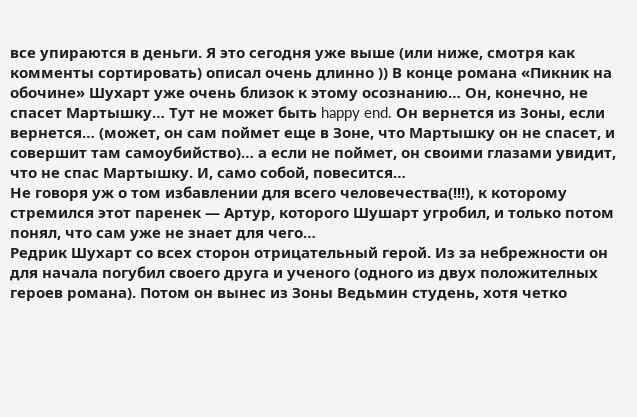все упираются в деньги. Я это сегодня уже выше (или ниже, смотря как комменты сортировать) описал очень длинно )) В конце романа «Пикник на обочине» Шухарт уже очень близок к этому осознанию… Он, конечно, не спасет Мартышку… Тут не может быть happy end. Он вернется из Зоны, если вернется… (может, он сам поймет еще в Зоне, что Мартышку он не спасет, и совершит там самоубийство)… а если не поймет, он своими глазами увидит, что не спас Мартышку. И, само собой, повесится…
Не говоря уж о том избавлении для всего человечества(!!!), к которому стремился этот паренек — Артур, которого Шушарт угробил, и только потом понял, что сам уже не знает для чего…
Редрик Шухарт со всех сторон отрицательный герой. Из за небрежности он для начала погубил своего друга и ученого (одного из двух положителных героев романа). Потом он вынес из Зоны Ведьмин студень, хотя четко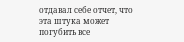отдавал себе отчет, что эта штука может погубить все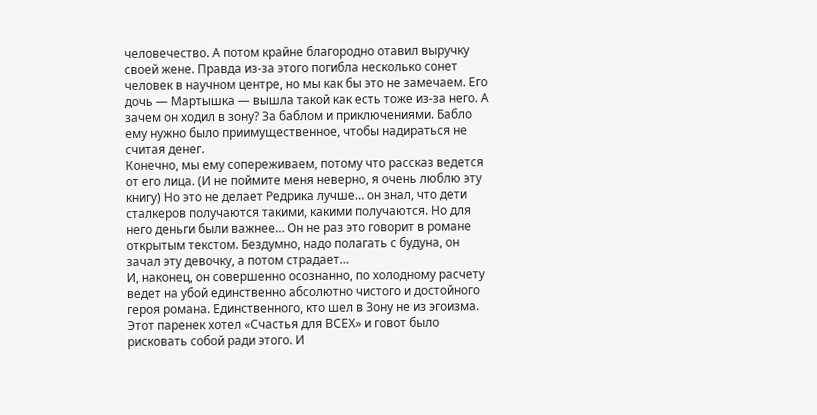человечество. А потом крайне благородно отавил выручку своей жене. Правда из-за этого погибла несколько сонет человек в научном центре, но мы как бы это не замечаем. Его дочь — Мартышка — вышла такой как есть тоже из-за него. А зачем он ходил в зону? За баблом и приключениями. Бабло ему нужно было приимущественное, чтобы надираться не считая денег.
Конечно, мы ему сопереживаем, потому что рассказ ведется от его лица. (И не поймите меня неверно, я очень люблю эту книгу) Но это не делает Редрика лучше… он знал, что дети сталкеров получаются такими, какими получаются. Но для него деньги были важнее… Он не раз это говорит в романе открытым текстом. Бездумно, надо полагать с будуна, он зачал эту девочку, а потом страдает…
И, наконец, он совершенно осознанно, по холодному расчету ведет на убой единственно абсолютно чистого и достойного героя романа. Единственного, кто шел в Зону не из эгоизма. Этот паренек хотел «Счастья для ВСЕХ» и говот было рисковать собой ради этого. И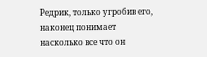Редрик, только угробив его, наконец понимает насколько все что он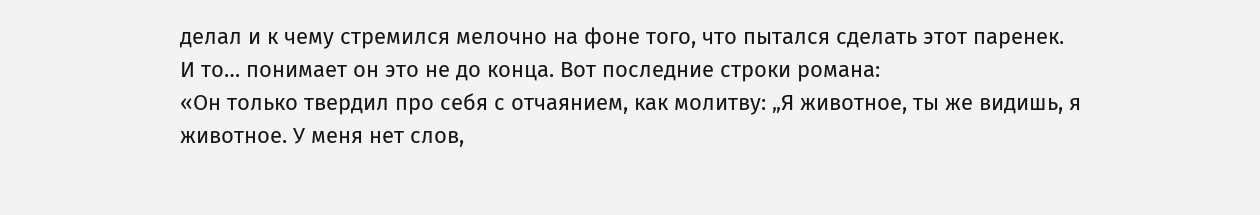делал и к чему стремился мелочно на фоне того, что пытался сделать этот паренек.
И то… понимает он это не до конца. Вот последние строки романа:
«Он только твердил про себя с отчаянием, как молитву: „Я животное, ты же видишь, я животное. У меня нет слов,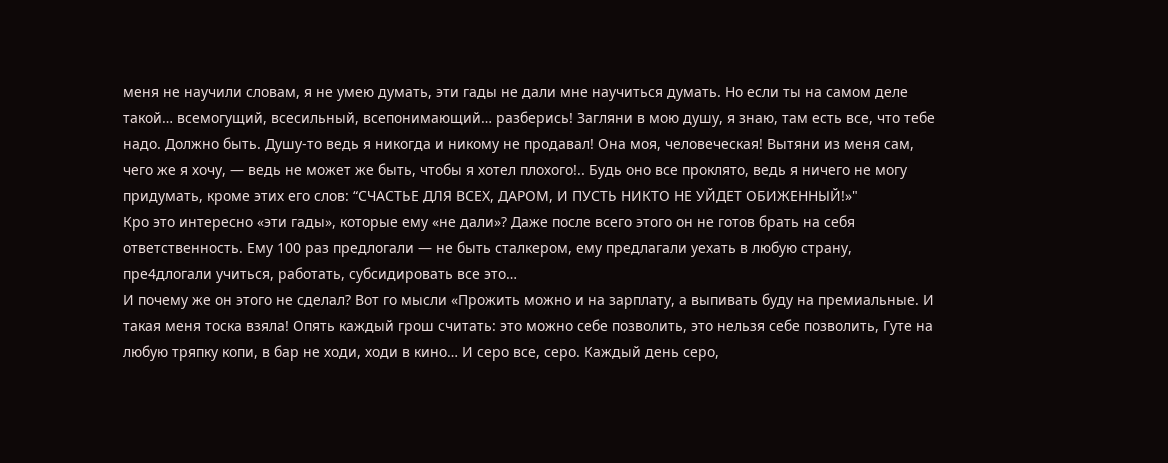меня не научили словам, я не умею думать, эти гады не дали мне научиться думать. Но если ты на самом деле такой… всемогущий, всесильный, всепонимающий… разберись! Загляни в мою душу, я знаю, там есть все, что тебе надо. Должно быть. Душу-то ведь я никогда и никому не продавал! Она моя, человеческая! Вытяни из меня сам, чего же я хочу, — ведь не может же быть, чтобы я хотел плохого!.. Будь оно все проклято, ведь я ничего не могу придумать, кроме этих его слов: “СЧАСТЬЕ ДЛЯ ВСЕХ, ДАРОМ, И ПУСТЬ НИКТО НЕ УЙДЕТ ОБИЖЕННЫЙ!»"
Кро это интересно «эти гады», которые ему «не дали»? Даже после всего этого он не готов брать на себя ответственность. Ему 100 раз предлогали — не быть сталкером, ему предлагали уехать в любую страну, пре4длогали учиться, работать, субсидировать все это…
И почему же он этого не сделал? Вот го мысли «Прожить можно и на зарплату, а выпивать буду на премиальные. И такая меня тоска взяла! Опять каждый грош считать: это можно себе позволить, это нельзя себе позволить, Гуте на любую тряпку копи, в бар не ходи, ходи в кино… И серо все, серо. Каждый день серо,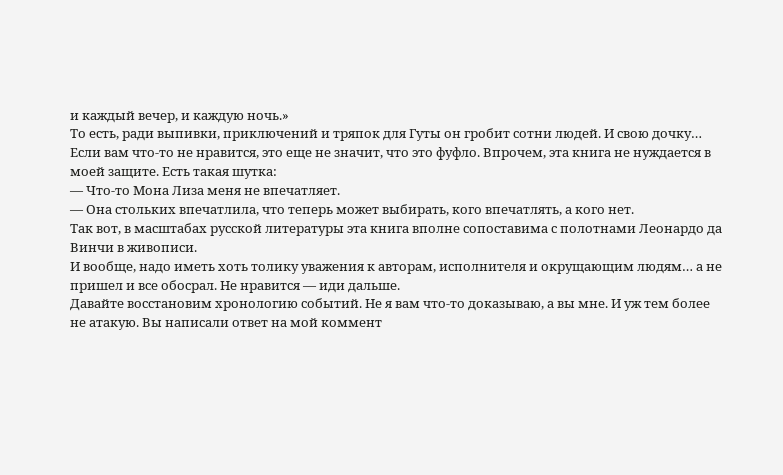и каждый вечер, и каждую ночь.»
То есть, ради выпивки, приключений и тряпок для Гуты он гробит сотни людей. И свою дочку…
Если вам что-то не нравится, это еще не значит, что это фуфло. Впрочем, эта книга не нуждается в моей защите. Есть такая шутка:
— Что-то Мона Лиза меня не впечатляет.
— Она стольких впечатлила, что теперь может выбирать, кого впечатлять, а кого нет.
Так вот, в масштабах русской литературы эта книга вполне сопоставима с полотнами Леонардо да Винчи в живописи.
И вообще, надо иметь хоть толику уважения к авторам, исполнителя и окрущающим людям… а не пришел и все обосрал. Не нравится — иди дальше.
Давайте восстановим хронологию событий. Не я вам что-то доказываю, а вы мне. И уж тем более не атакую. Вы написали ответ на мой коммент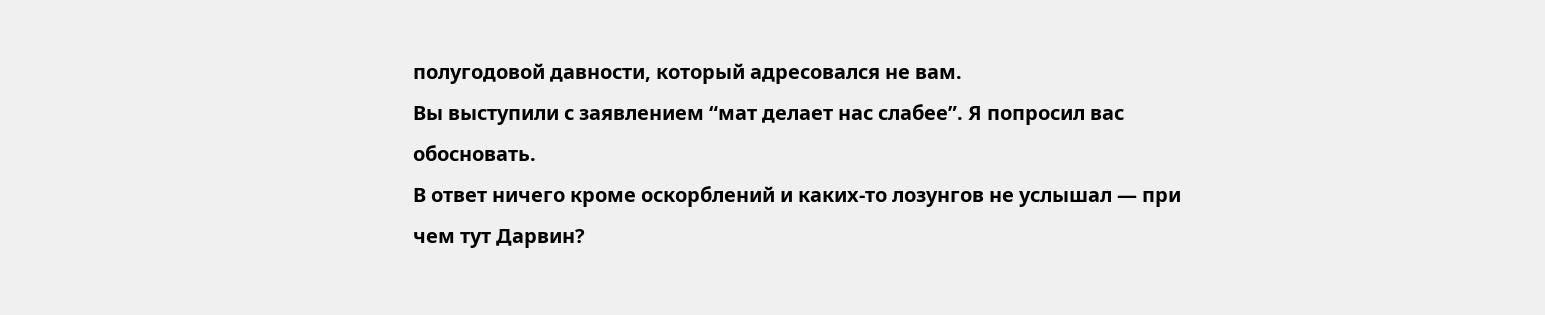полугодовой давности, который адресовался не вам.
Вы выступили с заявлением “мат делает нас слабее”. Я попросил вас обосновать.
В ответ ничего кроме оскорблений и каких-то лозунгов не услышал — при чем тут Дарвин?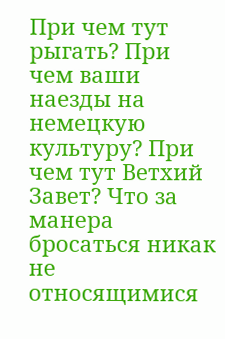При чем тут рыгать? При чем ваши наезды на немецкую культуру? При чем тут Ветхий Завет? Что за манера бросаться никак не относящимися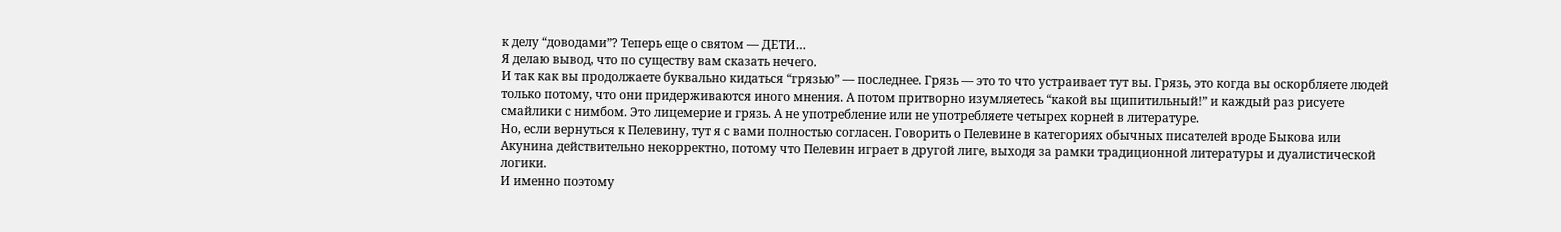к делу “доводами”? Теперь еще о святом — ДЕТИ…
Я делаю вывод, что по существу вам сказать нечего.
И так как вы продолжаете буквально кидаться “грязью” — последнее. Грязь — это то что устраивает тут вы. Грязь, это когда вы оскорбляете людей только потому, что они придерживаются иного мнения. А потом притворно изумляетесь “какой вы щипитильный!” и каждый раз рисуете смайлики с нимбом. Это лицемерие и грязь. А не употребление или не употребляете четырех корней в литературе.
Но, если вернуться к Пелевину, тут я с вами полностью согласен. Говорить о Пелевине в категориях обычных писателей вроде Быкова или Акунина действительно некорректно, потому что Пелевин играет в другой лиге, выходя за рамки традиционной литературы и дуалистической логики.
И именно поэтому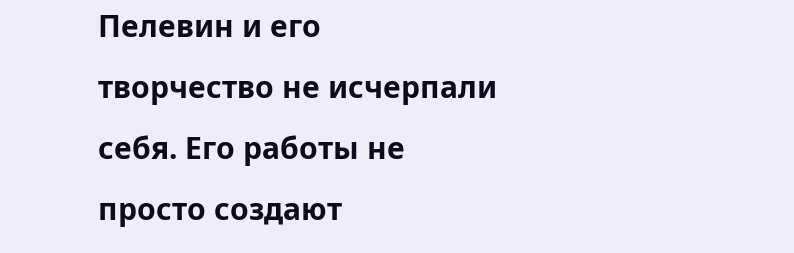Пелевин и его творчество не исчерпали себя. Его работы не просто создают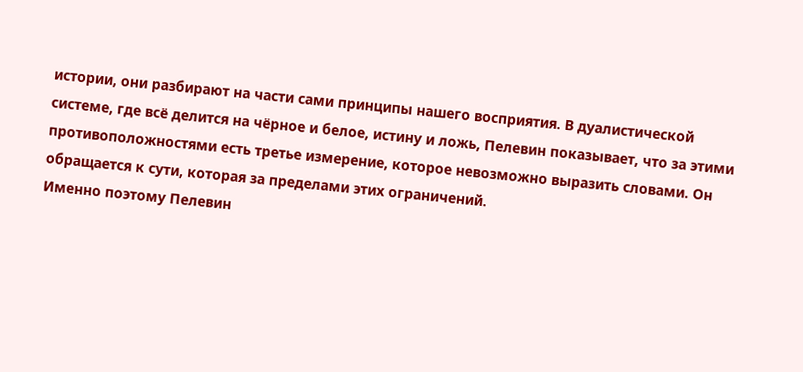истории, они разбирают на части сами принципы нашего восприятия. В дуалистической системе, где всё делится на чёрное и белое, истину и ложь, Пелевин показывает, что за этими противоположностями есть третье измерение, которое невозможно выразить словами. Он обращается к сути, которая за пределами этих ограничений.
Именно поэтому Пелевин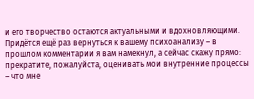и его творчество остаются актуальными и вдохновляющими.
Придётся ещё раз вернуться к вашему психоанализу – в прошлом комментарии я вам намекнул, а сейчас скажу прямо: прекратите, пожалуйста, оценивать мои внутренние процессы – что мне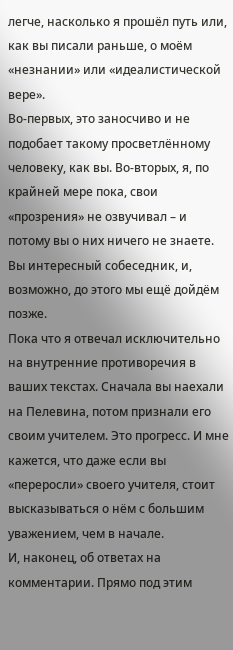легче, насколько я прошёл путь или, как вы писали раньше, о моём «незнании» или «идеалистической вере».
Во-первых, это заносчиво и не подобает такому просветлённому человеку, как вы. Во-вторых, я, по крайней мере пока, свои «прозрения» не озвучивал – и потому вы о них ничего не знаете. Вы интересный собеседник, и, возможно, до этого мы ещё дойдём позже.
Пока что я отвечал исключительно на внутренние противоречия в ваших текстах. Сначала вы наехали на Пелевина, потом признали его своим учителем. Это прогресс. И мне кажется, что даже если вы «переросли» своего учителя, стоит высказываться о нём с большим уважением, чем в начале.
И, наконец, об ответах на комментарии. Прямо под этим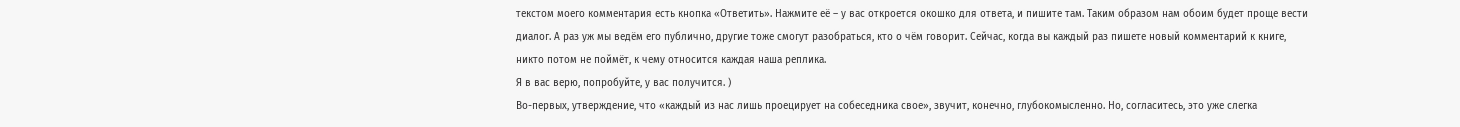текстом моего комментария есть кнопка «Ответить». Нажмите её – у вас откроется окошко для ответа, и пишите там. Таким образом нам обоим будет проще вести диалог. А раз уж мы ведём его публично, другие тоже смогут разобраться, кто о чём говорит. Сейчас, когда вы каждый раз пишете новый комментарий к книге, никто потом не поймёт, к чему относится каждая наша реплика.
Я в вас верю, попробуйте, у вас получится. )
Во-первых, утверждение, что «каждый из нас лишь проецирует на собеседника свое», звучит, конечно, глубокомысленно. Но, согласитесь, это уже слегка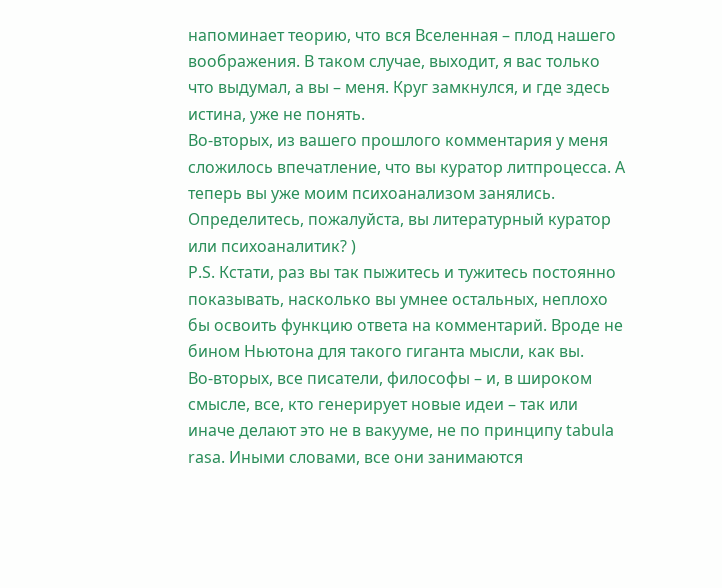напоминает теорию, что вся Вселенная – плод нашего воображения. В таком случае, выходит, я вас только что выдумал, а вы – меня. Круг замкнулся, и где здесь истина, уже не понять.
Во-вторых, из вашего прошлого комментария у меня сложилось впечатление, что вы куратор литпроцесса. А теперь вы уже моим психоанализом занялись.
Определитесь, пожалуйста, вы литературный куратор или психоаналитик? )
P.S. Кстати, раз вы так пыжитесь и тужитесь постоянно показывать, насколько вы умнее остальных, неплохо бы освоить функцию ответа на комментарий. Вроде не бином Ньютона для такого гиганта мысли, как вы.
Во-вторых, все писатели, философы – и, в широком смысле, все, кто генерирует новые идеи – так или иначе делают это не в вакууме, не по принципу tabula rasa. Иными словами, все они занимаются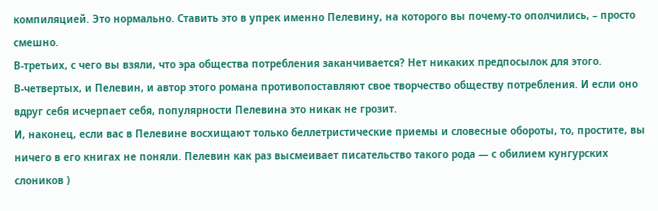компиляцией. Это нормально. Ставить это в упрек именно Пелевину, на которого вы почему-то ополчились, – просто смешно.
В-третьих, с чего вы взяли, что эра общества потребления заканчивается? Нет никаких предпосылок для этого.
В-четвертых, и Пелевин, и автор этого романа противопоставляют свое творчество обществу потребления. И если оно вдруг себя исчерпает себя, популярности Пелевина это никак не грозит.
И, наконец, если вас в Пелевине восхищают только беллетристические приемы и словесные обороты, то, простите, вы ничего в его книгах не поняли. Пелевин как раз высмеивает писательство такого рода — с обилием кунгурских слоников )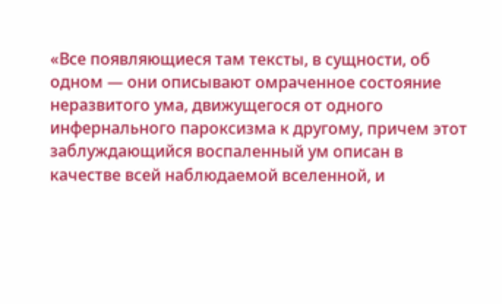«Все появляющиеся там тексты, в сущности, об одном — они описывают омраченное состояние неразвитого ума, движущегося от одного инфернального пароксизма к другому, причем этот заблуждающийся воспаленный ум описан в качестве всей наблюдаемой вселенной, и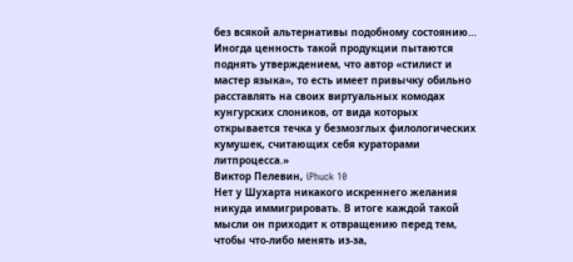без всякой альтернативы подобному состоянию… Иногда ценность такой продукции пытаются поднять утверждением, что автор «стилист и мастер языка», то есть имеет привычку обильно расставлять на своих виртуальных комодах кунгурских слоников, от вида которых открывается течка у безмозглых филологических кумушек, считающих себя кураторами литпроцесса.»
Виктор Пелевин, iPhuck 10
Нет у Шухарта никакого искреннего желания никуда иммигрировать. В итоге каждой такой мысли он приходит к отвращению перед тем, чтобы что-либо менять из-за,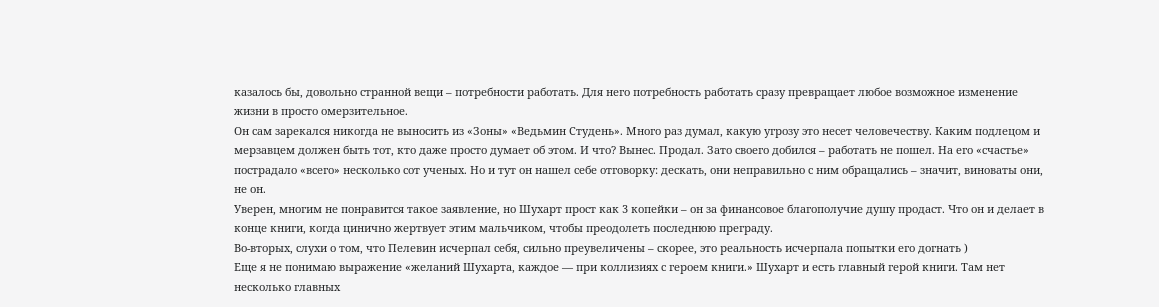казалось бы, довольно странной вещи – потребности работать. Для него потребность работать сразу превращает любое возможное изменение жизни в просто омерзительное.
Он сам зарекался никогда не выносить из «Зоны» «Ведьмин Студень». Много раз думал, какую угрозу это несет человечеству. Каким подлецом и мерзавцем должен быть тот, кто даже просто думает об этом. И что? Вынес. Продал. Зато своего добился – работать не пошел. На его «счастье» пострадало «всего» несколько сот ученых. Но и тут он нашел себе отговорку: дескать, они неправильно с ним обращались – значит, виноваты они, не он.
Уверен, многим не понравится такое заявление, но Шухарт прост как 3 копейки – он за финансовое благополучие душу продаст. Что он и делает в конце книги, когда цинично жертвует этим мальчиком, чтобы преодолеть последнюю преграду.
Во-вторых, слухи о том, что Пелевин исчерпал себя, сильно преувеличены – скорее, это реальность исчерпала попытки его догнать )
Еще я не понимаю выражение «желаний Шухарта, каждое — при коллизиях с героем книги.» Шухарт и есть главный герой книги. Там нет несколько главных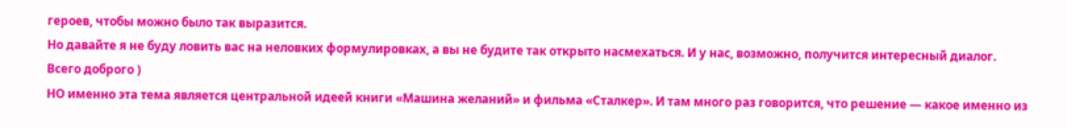героев, чтобы можно было так выразится.
Но давайте я не буду ловить вас на неловких формулировках, а вы не будите так открыто насмехаться. И у нас, возможно, получится интересный диалог.
Всего доброго )
НО именно эта тема является центральной идеей книги «Машина желаний» и фильма «Сталкер». И там много раз говорится, что решение — какое именно из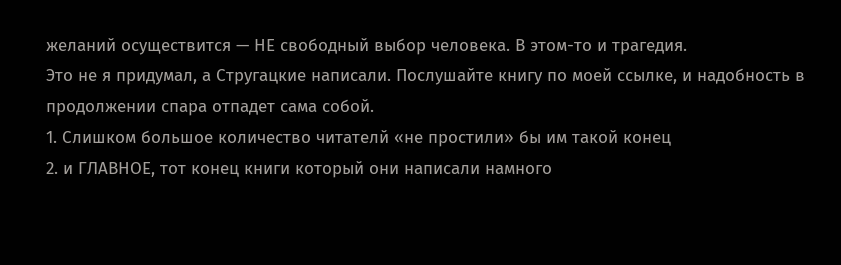желаний осуществится — НЕ свободный выбор человека. В этом-то и трагедия.
Это не я придумал, а Стругацкие написали. Послушайте книгу по моей ссылке, и надобность в продолжении спара отпадет сама собой.
1. Слишком большое количество читателй «не простили» бы им такой конец
2. и ГЛАВНОЕ, тот конец книги который они написали намного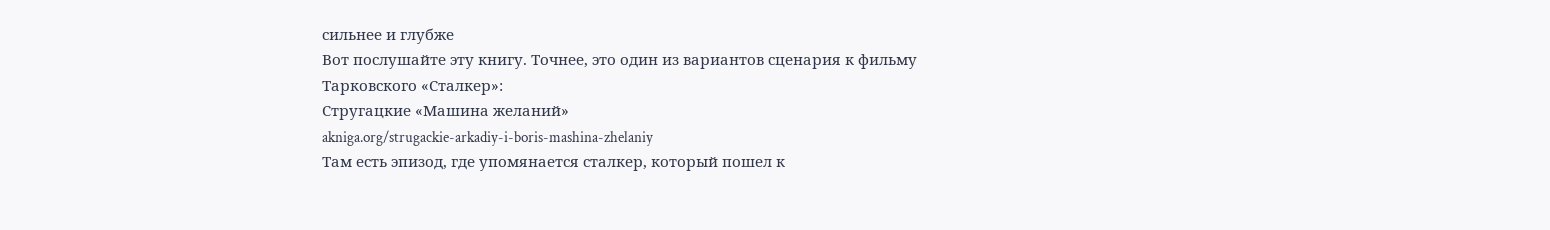сильнее и глубже
Вот послушайте эту книгу. Точнее, это один из вариантов сценария к фильму Тарковского «Сталкер»:
Стругацкие «Машина желаний»
akniga.org/strugackie-arkadiy-i-boris-mashina-zhelaniy
Там есть эпизод, где упомянается сталкер, который пошел к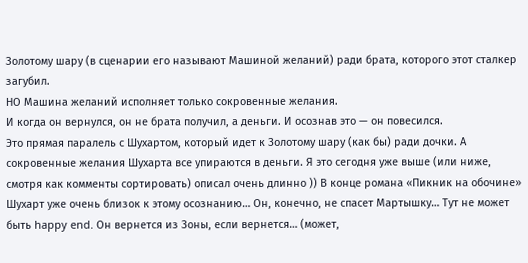Золотому шару (в сценарии его называют Машиной желаний) ради брата, которого этот сталкер загубил.
НО Машина желаний исполняет только сокровенные желания.
И когда он вернулся, он не брата получил, а деньги. И осознав это — он повесился.
Это прямая паралель с Шухартом, который идет к Золотому шару (как бы) ради дочки. А сокровенные желания Шухарта все упираются в деньги. Я это сегодня уже выше (или ниже, смотря как комменты сортировать) описал очень длинно )) В конце романа «Пикник на обочине» Шухарт уже очень близок к этому осознанию… Он, конечно, не спасет Мартышку… Тут не может быть happy end. Он вернется из Зоны, если вернется… (может,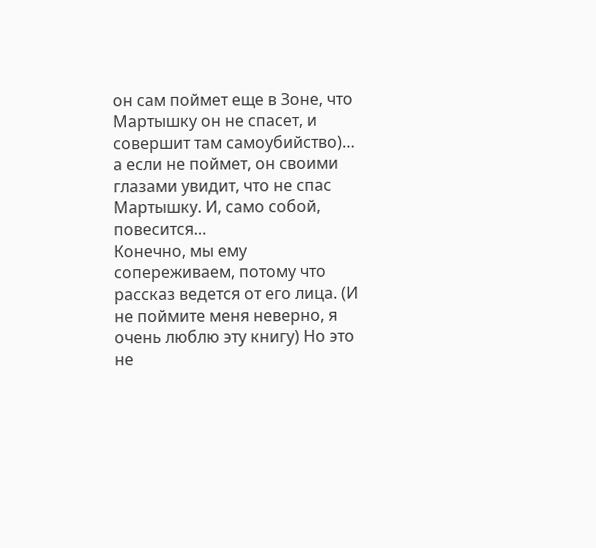он сам поймет еще в Зоне, что Мартышку он не спасет, и совершит там самоубийство)… а если не поймет, он своими глазами увидит, что не спас Мартышку. И, само собой, повесится…
Конечно, мы ему сопереживаем, потому что рассказ ведется от его лица. (И не поймите меня неверно, я очень люблю эту книгу) Но это не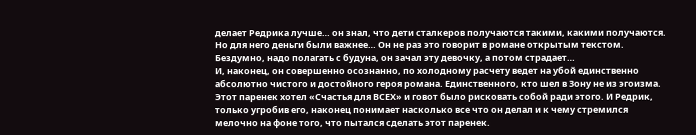делает Редрика лучше… он знал, что дети сталкеров получаются такими, какими получаются. Но для него деньги были важнее… Он не раз это говорит в романе открытым текстом. Бездумно, надо полагать с будуна, он зачал эту девочку, а потом страдает…
И, наконец, он совершенно осознанно, по холодному расчету ведет на убой единственно абсолютно чистого и достойного героя романа. Единственного, кто шел в Зону не из эгоизма. Этот паренек хотел «Счастья для ВСЕХ» и говот было рисковать собой ради этого. И Редрик, только угробив его, наконец понимает насколько все что он делал и к чему стремился мелочно на фоне того, что пытался сделать этот паренек.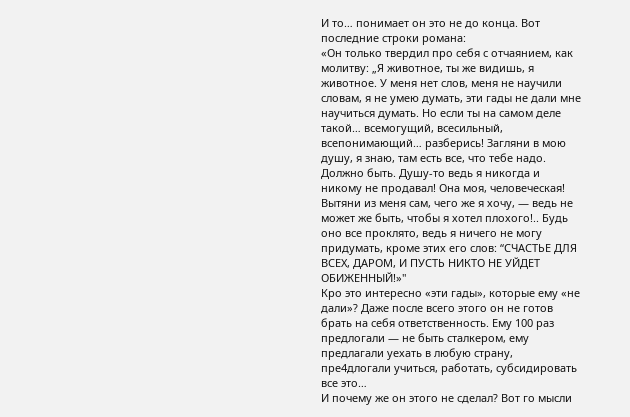И то… понимает он это не до конца. Вот последние строки романа:
«Он только твердил про себя с отчаянием, как молитву: „Я животное, ты же видишь, я животное. У меня нет слов, меня не научили словам, я не умею думать, эти гады не дали мне научиться думать. Но если ты на самом деле такой… всемогущий, всесильный, всепонимающий… разберись! Загляни в мою душу, я знаю, там есть все, что тебе надо. Должно быть. Душу-то ведь я никогда и никому не продавал! Она моя, человеческая! Вытяни из меня сам, чего же я хочу, — ведь не может же быть, чтобы я хотел плохого!.. Будь оно все проклято, ведь я ничего не могу придумать, кроме этих его слов: “СЧАСТЬЕ ДЛЯ ВСЕХ, ДАРОМ, И ПУСТЬ НИКТО НЕ УЙДЕТ ОБИЖЕННЫЙ!»"
Кро это интересно «эти гады», которые ему «не дали»? Даже после всего этого он не готов брать на себя ответственность. Ему 100 раз предлогали — не быть сталкером, ему предлагали уехать в любую страну, пре4длогали учиться, работать, субсидировать все это…
И почему же он этого не сделал? Вот го мысли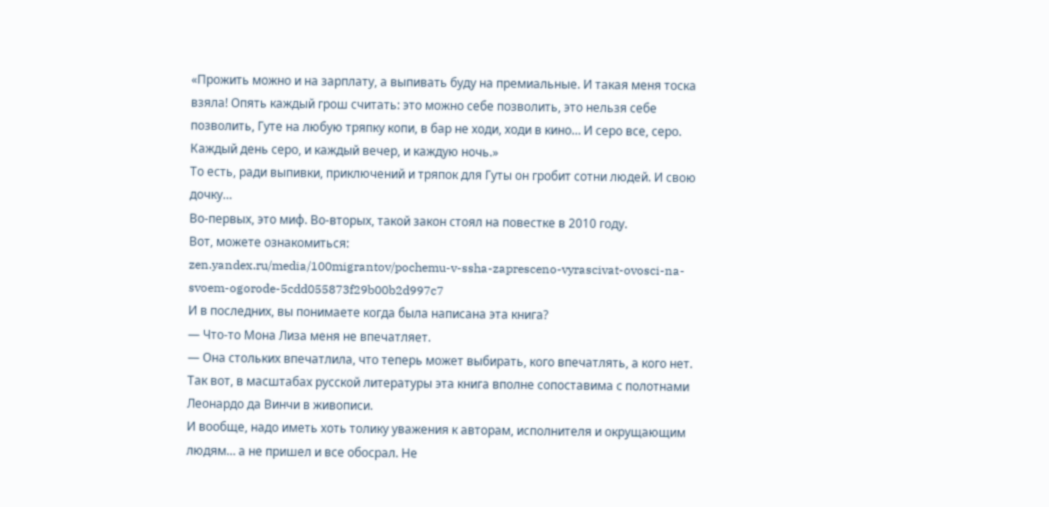«Прожить можно и на зарплату, а выпивать буду на премиальные. И такая меня тоска взяла! Опять каждый грош считать: это можно себе позволить, это нельзя себе позволить, Гуте на любую тряпку копи, в бар не ходи, ходи в кино… И серо все, серо. Каждый день серо, и каждый вечер, и каждую ночь.»
То есть, ради выпивки, приключений и тряпок для Гуты он гробит сотни людей. И свою дочку…
Во-первых, это миф. Во-вторых, такой закон стоял на повестке в 2010 году.
Вот, можете ознакомиться:
zen.yandex.ru/media/100migrantov/pochemu-v-ssha-zapresceno-vyrascivat-ovosci-na-svoem-ogorode-5cdd055873f29b00b2d997c7
И в последних, вы понимаете когда была написана эта книга?
— Что-то Мона Лиза меня не впечатляет.
— Она стольких впечатлила, что теперь может выбирать, кого впечатлять, а кого нет.
Так вот, в масштабах русской литературы эта книга вполне сопоставима с полотнами Леонардо да Винчи в живописи.
И вообще, надо иметь хоть толику уважения к авторам, исполнителя и окрущающим людям… а не пришел и все обосрал. Не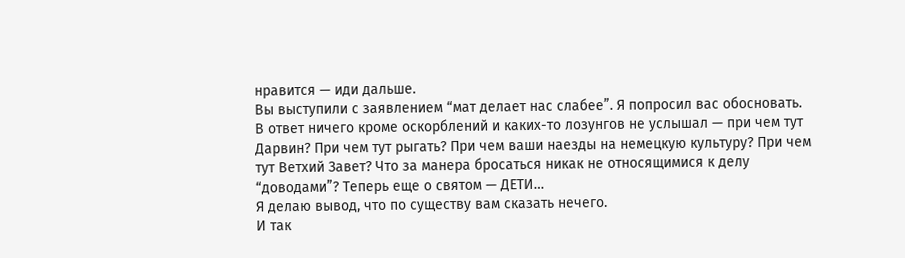нравится — иди дальше.
Вы выступили с заявлением “мат делает нас слабее”. Я попросил вас обосновать.
В ответ ничего кроме оскорблений и каких-то лозунгов не услышал — при чем тут Дарвин? При чем тут рыгать? При чем ваши наезды на немецкую культуру? При чем тут Ветхий Завет? Что за манера бросаться никак не относящимися к делу “доводами”? Теперь еще о святом — ДЕТИ…
Я делаю вывод, что по существу вам сказать нечего.
И так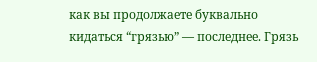как вы продолжаете буквально кидаться “грязью” — последнее. Грязь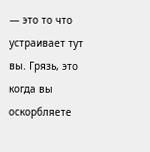— это то что устраивает тут вы. Грязь, это когда вы оскорбляете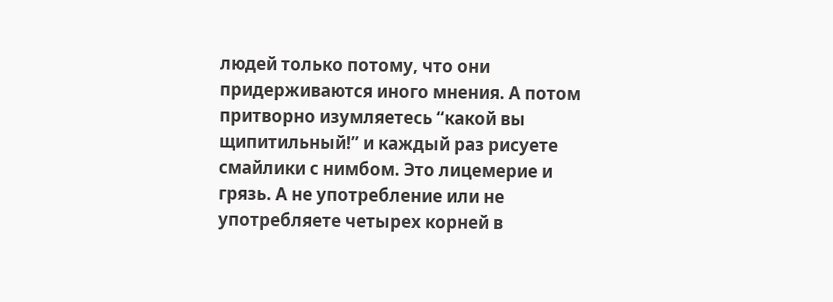людей только потому, что они придерживаются иного мнения. А потом притворно изумляетесь “какой вы щипитильный!” и каждый раз рисуете смайлики с нимбом. Это лицемерие и грязь. А не употребление или не употребляете четырех корней в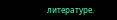литературе.